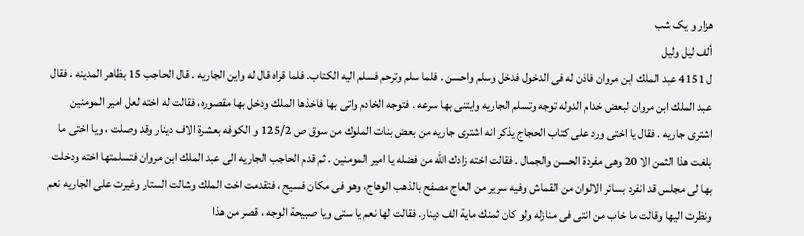هزار و یک شب
ألف ليل وليل
ل 4151 عبد الملك ابن مروان فاذن له فى الدخول فدخل وسلم واحسن . فلما سلم وترحم فسلم اليه الكتاب. فلما قراه قال له واين الجاريه . قال الحاجب 15 بظاهر المدينه . فقال عبد الملك ابن مروان لبعض خدام الدوله توجه وتسلم الجاريه وايتنى بها سرعه . فتوجه الخادم واتى بها فاخذها الملك ودخل بها مقصوره، فقالت له اخته لعل امير المومنين اشترى جاريه . فقال يا اختى ورد على كتاب الحجاج يذكر انه اشترى جاريه من بعض بنات الملوك من سوق ص 125/2 و الكوفه بعشرة الاف دينار وقد وصلت ، ويا اختى ما بلغت هذا الثمن الا 20 وهى مفردة الحسن والجمال . فقالت اخته زادك الله من فضله يا امير المومنين . ثم قدم الحاجب الجاريه الى عبد الملك ابن مروان فتسلمتها اخته ودخلت بها لى مجلس قد انفرد بسائر الالوان من القماش وفيه سرير من العاج مصفح بالذهب الوهاج، وهو فى مكان فسيح ، فتقدمت اخت الملك وشالت الستار وغيرت على الجاريه نعم ونظرت اليها وقالت ما خاب من انتى فى منازله ولو كان ثمنك ماية الف دينار. فقالت لها نعم يا ستى ويا صبيحة الوجه ، قصر من هذا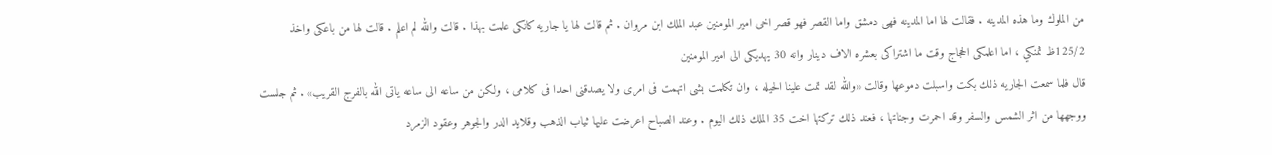من الملوك وما هذه المدينه . فقالت لها اما المدينه فهى دمشق واما القصر فهو قصر اخى امير المومنين عبد الملك ابن مروان . ثم قالت لها يا جاريه كانكى علمت بهذا . قالت والله لم اعلم . قالت لها من باعكى واخذ 125/2ظ ثمنكي ، اما اعلمكى الحجاج وقت ما اشتراكى بعشره الاف دينار وانه 30 يهديكى الى امير المومنين
قال فلما سمعت الجاريه ذلك بكت واسبلت دموعها وقالت «والله لقد تمت علينا الحيله ، وان تكلمت بشى اتهمت فى امرى ولا يصدقنى احدا فى كلامى ، ولكن من ساعه الى ساعه ياتى الله بالفرج القريب» . ثم جلست ووجهها من اثر الشمس والسفر وقد احمرت وجناتها ، فعند ذلك تركتها اخت 35 الملك ذلك اليوم . وعند الصباح اعرضت عليها ثياب الذهب وقلايد الدر والجوهر وعقود الزمرد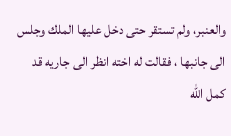والعنبر، ولم تستقر حتى دخل عليها الملك وجلس الى جانبها ، فقالت له اخته انظر الى جاريه قد كمل الله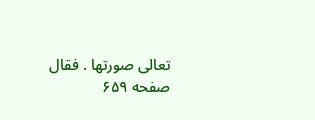تعالى صورتها . فقال
صفحه ۶۵۹